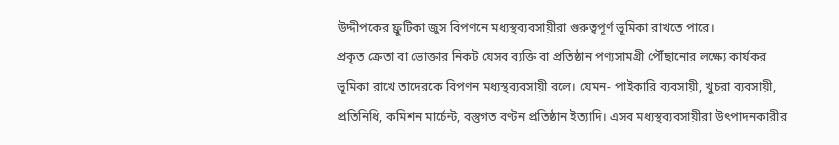উদ্দীপকের ফ্রুটিকা জুস বিপণনে মধ্যস্থব্যবসায়ীরা গুরুত্বপূর্ণ ভূমিকা রাখতে পারে।
প্রকৃত ক্রেতা বা ভোক্তার নিকট যেসব ব্যক্তি বা প্রতিষ্ঠান পণ্যসামগ্রী পৌঁছানোর লক্ষ্যে কার্যকর ভূমিকা রাখে তাদেরকে বিপণন মধ্যস্থব্যবসায়ী বলে। যেমন- পাইকারি ব্যবসায়ী, খুচরা ব্যবসায়ী, প্রতিনিধি, কমিশন মার্চেন্ট, বস্তুগত বণ্টন প্রতিষ্ঠান ইত্যাদি। এসব মধ্যস্থব্যবসায়ীরা উৎপাদনকারীর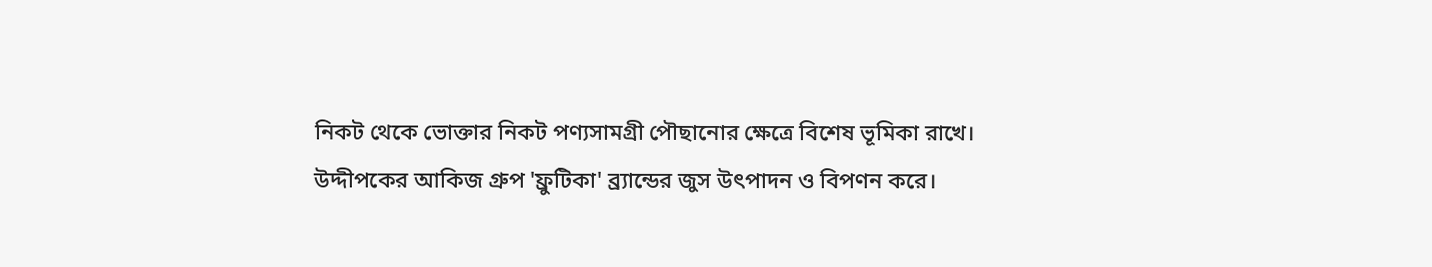নিকট থেকে ভোক্তার নিকট পণ্যসামগ্রী পৌছানোর ক্ষেত্রে বিশেষ ভূমিকা রাখে।
উদ্দীপকের আকিজ গ্রুপ 'ফ্রুটিকা' ব্র্যান্ডের জুস উৎপাদন ও বিপণন করে।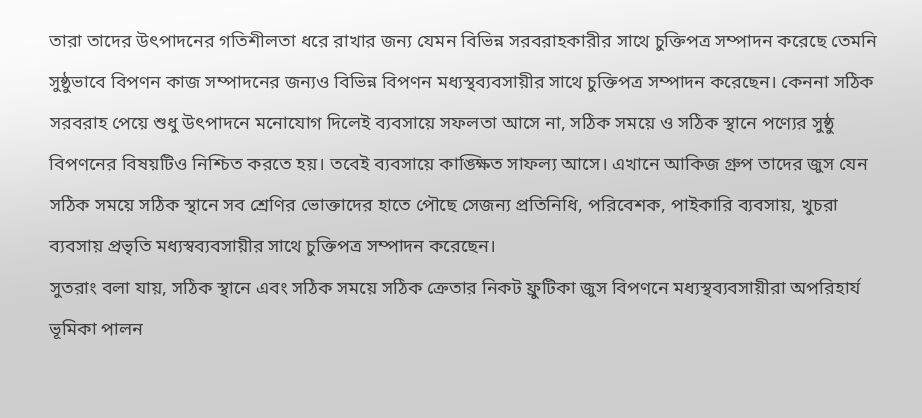তারা তাদের উৎপাদনের গতিশীলতা ধরে রাখার জন্য যেমন বিভিন্ন সরবরাহকারীর সাথে চুক্তিপত্র সম্পাদন করেছে তেমনি সুষ্ঠুভাবে বিপণন কাজ সম্পাদনের জন্যও বিভিন্ন বিপণন মধ্যস্থব্যবসায়ীর সাথে চুক্তিপত্র সম্পাদন করেছেন। কেননা সঠিক সরবরাহ পেয়ে শুধু উৎপাদনে মনোযোগ দিলেই ব্যবসায়ে সফলতা আসে না, সঠিক সময়ে ও সঠিক স্থানে পণ্যের সুষ্ঠু বিপণনের বিষয়টিও নিশ্চিত করতে হয়। তবেই ব্যবসায়ে কাঙ্ক্ষিত সাফল্য আসে। এখানে আকিজ গ্রুপ তাদের জুস যেন সঠিক সময়ে সঠিক স্থানে সব শ্রেণির ভোক্তাদের হাতে পৌছে সেজন্য প্রতিনিধি, পরিবেশক, পাইকারি ব্যবসায়, খুচরা ব্যবসায় প্রভৃতি মধ্যস্বব্যবসায়ীর সাথে চুক্তিপত্র সম্পাদন করেছেন।
সুতরাং বলা যায়, সঠিক স্থানে এবং সঠিক সময়ে সঠিক ক্রেতার নিকট ফ্রুটিকা জুস বিপণনে মধ্যস্থব্যবসায়ীরা অপরিহার্য ভূমিকা পালন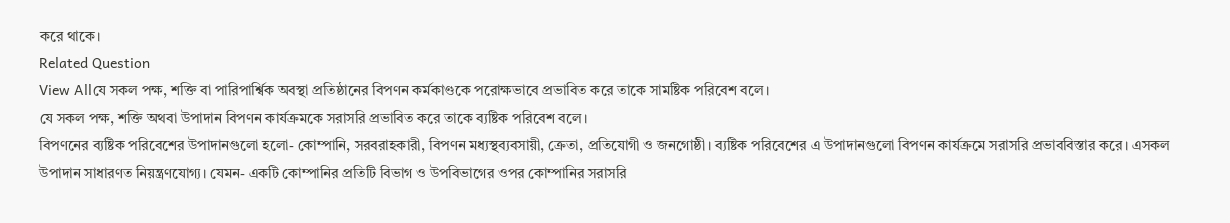করে থাকে।
Related Question
View Allযে সকল পক্ষ, শক্তি বা পারিপার্শ্বিক অবস্থা প্রতিষ্ঠানের বিপণন কর্মকাণ্ডকে পরোক্ষভাবে প্রভাবিত করে তাকে সামষ্টিক পরিবেশ বলে।
যে সকল পক্ষ, শক্তি অথবা উপাদান বিপণন কার্যক্রমকে সরাসরি প্রভাবিত করে তাকে ব্যষ্টিক পরিবেশ বলে।
বিপণনের ব্যষ্টিক পরিবেশের উপাদানগুলো হলো- কোম্পানি, সরবরাহকারী, বিপণন মধ্যস্থব্যবসায়ী, ক্রেতা, প্রতিযোগী ও জনগোষ্ঠী। ব্যষ্টিক পরিবেশের এ উপাদানগুলো বিপণন কার্যক্রমে সরাসরি প্রভাববিস্তার করে। এসকল উপাদান সাধারণত নিয়ন্ত্রণযোগ্য। যেমন- একটি কোম্পানির প্রতিটি বিভাগ ও উপবিভাগের ওপর কোম্পানির সরাসরি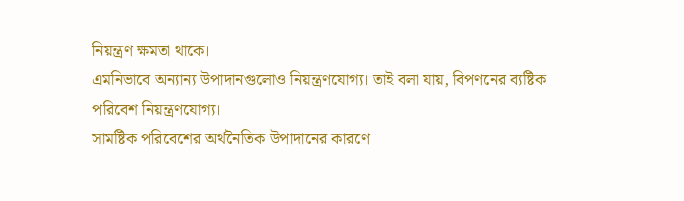নিয়ন্ত্রণ ক্ষমতা থাকে।
এমনিভাবে অন্যান্য উপাদানগুলোও নিয়ন্ত্রণযোগ্য। তাই বলা যায়, বিপণনের ব্যষ্টিক পরিবেশ নিয়ন্ত্রণযোগ্য।
সামষ্টিক পরিবেশের অর্থনৈতিক উপাদানের কারণে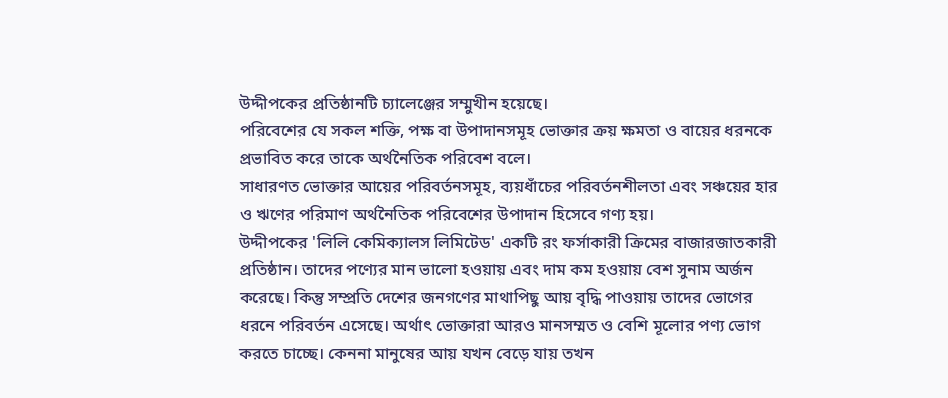উদ্দীপকের প্রতিষ্ঠানটি চ্যালেঞ্জের সম্মুখীন হয়েছে।
পরিবেশের যে সকল শক্তি, পক্ষ বা উপাদানসমূহ ভোক্তার ক্রয় ক্ষমতা ও বায়ের ধরনকে প্রভাবিত করে তাকে অর্থনৈতিক পরিবেশ বলে।
সাধারণত ভোক্তার আয়ের পরিবর্তনসমূহ, ব্যয়ধাঁচের পরিবর্তনশীলতা এবং সঞ্চয়ের হার ও ঋণের পরিমাণ অর্থনৈতিক পরিবেশের উপাদান হিসেবে গণ্য হয়।
উদ্দীপকের 'লিলি কেমিক্যালস লিমিটেড' একটি রং ফর্সাকারী ক্রিমের বাজারজাতকারী প্রতিষ্ঠান। তাদের পণ্যের মান ভালো হওয়ায় এবং দাম কম হওয়ায় বেশ সুনাম অর্জন করেছে। কিন্তু সম্প্রতি দেশের জনগণের মাথাপিছু আয় বৃদ্ধি পাওয়ায় তাদের ভোগের ধরনে পরিবর্তন এসেছে। অর্থাৎ ভোক্তারা আরও মানসম্মত ও বেশি মূলোর পণ্য ভোগ করতে চাচ্ছে। কেননা মানুষের আয় যখন বেড়ে যায় তখন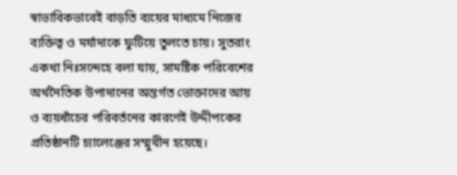স্বাভাবিকভাবেই বাড়তি ব্যয়ের মাধ্যমে নিজের ব্যক্তিত্ব ও মর্যাদাকে ফুটিয়ে তুলতে চায়। সুতরাং একথা নিঃসন্দেহে বলা যায়, সামষ্টিক পরিবেশের অর্থনৈতিক উপাদানের অন্তর্গত ভোক্তাদের আয় ও ব্যয়ধাঁচের পরিবর্তনের কারণেই উদ্দীপকের প্রতিষ্ঠানটি চ্যালেঞ্জের সম্মুখীন হয়েছে।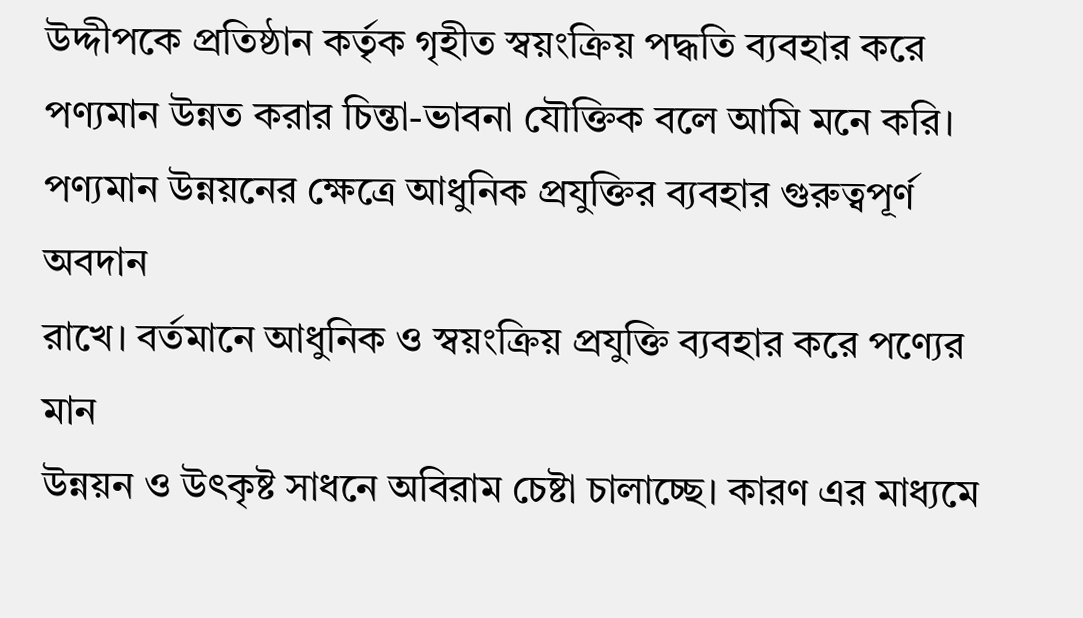উদ্দীপকে প্রতিষ্ঠান কর্তৃক গৃহীত স্বয়ংক্রিয় পদ্ধতি ব্যবহার করে
পণ্যমান উন্নত করার চিন্তা-ভাবনা যৌক্তিক বলে আমি মনে করি।
পণ্যমান উন্নয়নের ক্ষেত্রে আধুনিক প্রযুক্তির ব্যবহার গুরুত্বপূর্ণ অবদান
রাখে। বর্তমানে আধুনিক ও স্বয়ংক্রিয় প্রযুক্তি ব্যবহার করে পণ্যের মান
উন্নয়ন ও উৎকৃষ্ট সাধনে অবিরাম চেষ্টা চালাচ্ছে। কারণ এর মাধ্যমে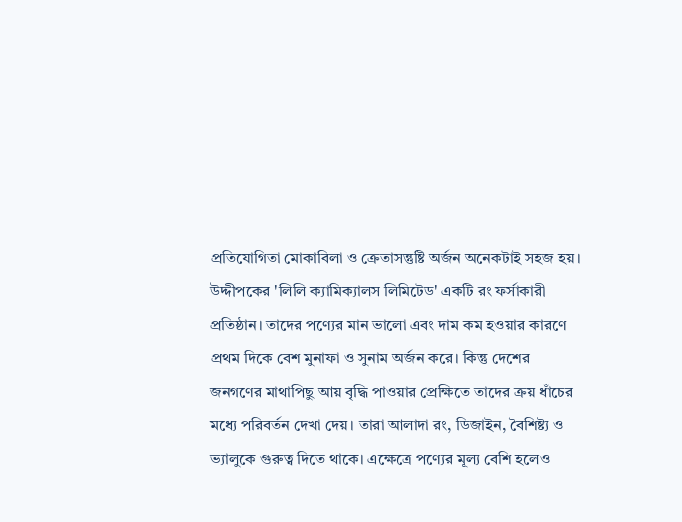প্রতিযোগিতা মোকাবিলা ও ক্রেতাসন্তুষ্টি অর্জন অনেকটাই সহজ হয়।
উদ্দীপকের 'লিলি ক্যামিক্যালস লিমিটেড' একটি রং ফর্সাকারী প্রতিষ্ঠান। তাদের পণ্যের মান ভালো এবং দাম কম হওয়ার কারণে প্রথম দিকে বেশ মুনাফা ও সুনাম অর্জন করে। কিন্তু দেশের জনগণের মাথাপিছু আয় বৃদ্ধি পাওয়ার প্রেক্ষিতে তাদের ক্রয় ধাঁচের মধ্যে পরিবর্তন দেখা দেয়। তারা আলাদা রং, ডিজাইন, বৈশিষ্ট্য ও ভ্যালুকে গুরুত্ব দিতে থাকে। এক্ষেত্রে পণ্যের মূল্য বেশি হলেও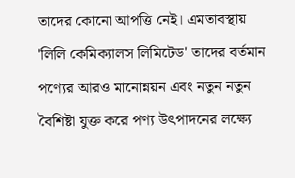তাদের কোনো আপত্তি নেই। এমতাবস্থায় 'লিলি কেমিক্যালস লিমিটেড' তাদের বর্তমান পণ্যের আরও মানোন্নয়ন এবং নতুন নতুন বৈশিষ্টা যুক্ত করে পণ্য উৎপাদনের লক্ষ্যে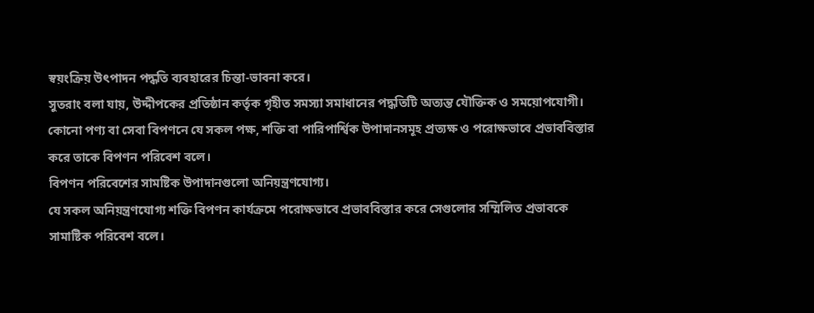স্বয়ংক্রিয় উৎপাদন পদ্ধতি ব্যবহারের চিন্তা-ভাবনা করে।
সুতরাং বলা যায়, উদ্দীপকের প্রতিষ্ঠান কর্তৃক গৃহীত সমস্যা সমাধানের পদ্ধতিটি অত্যন্ত যৌক্তিক ও সময়োপযোগী।
কোনো পণ্য বা সেবা বিপণনে যে সকল পক্ষ, শক্তি বা পারিপার্শ্বিক উপাদানসমূহ প্রত্যক্ষ ও পরোক্ষভাবে প্রভাববিস্তার করে তাকে বিপণন পরিবেশ বলে।
বিপণন পরিবেশের সামষ্টিক উপাদানগুলো অনিয়ন্ত্রণযোগ্য।
যে সকল অনিয়ন্ত্রণযোগ্য শক্তি বিপণন কার্যক্রমে পরোক্ষভাবে প্রভাববিস্তার করে সেগুলোর সম্মিলিত প্রভাবকে সামাষ্টিক পরিবেশ বলে।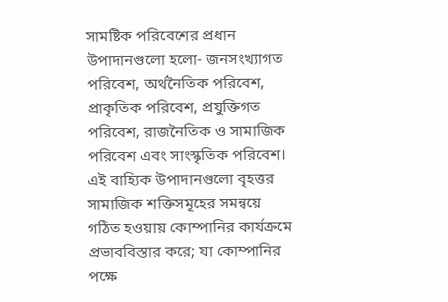সামষ্টিক পরিবেশের প্রধান উপাদানগুলো হলো- জনসংখ্যাগত পরিবেশ, অর্থনৈতিক পরিবেশ, প্রাকৃতিক পরিবেশ, প্রযুক্তিগত পরিবেশ, রাজনৈতিক ও সামাজিক পরিবেশ এবং সাংস্কৃতিক পরিবেশ। এই বাহ্যিক উপাদানগুলো বৃহত্তর সামাজিক শক্তিসমূহের সমন্বয়ে গঠিত হওয়ায় কোম্পানির কার্যক্রমে প্রভাববিস্তার করে; যা কোম্পানির পক্ষে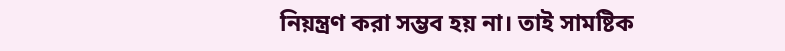নিয়ন্ত্রণ করা সম্ভব হয় না। তাই সামষ্টিক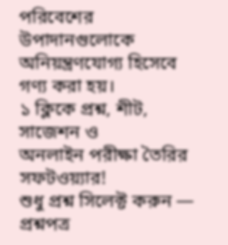পরিবেশের উপাদানগুলোকে অনিয়ন্ত্রণযোগ্য হিসেবে গণ্য করা হয়।
১ ক্লিকে প্রশ্ন, শীট, সাজেশন ও
অনলাইন পরীক্ষা তৈরির সফটওয়্যার!
শুধু প্রশ্ন সিলেক্ট করুন — প্রশ্নপত্র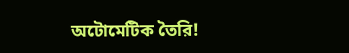অটোমেটিক তৈরি!